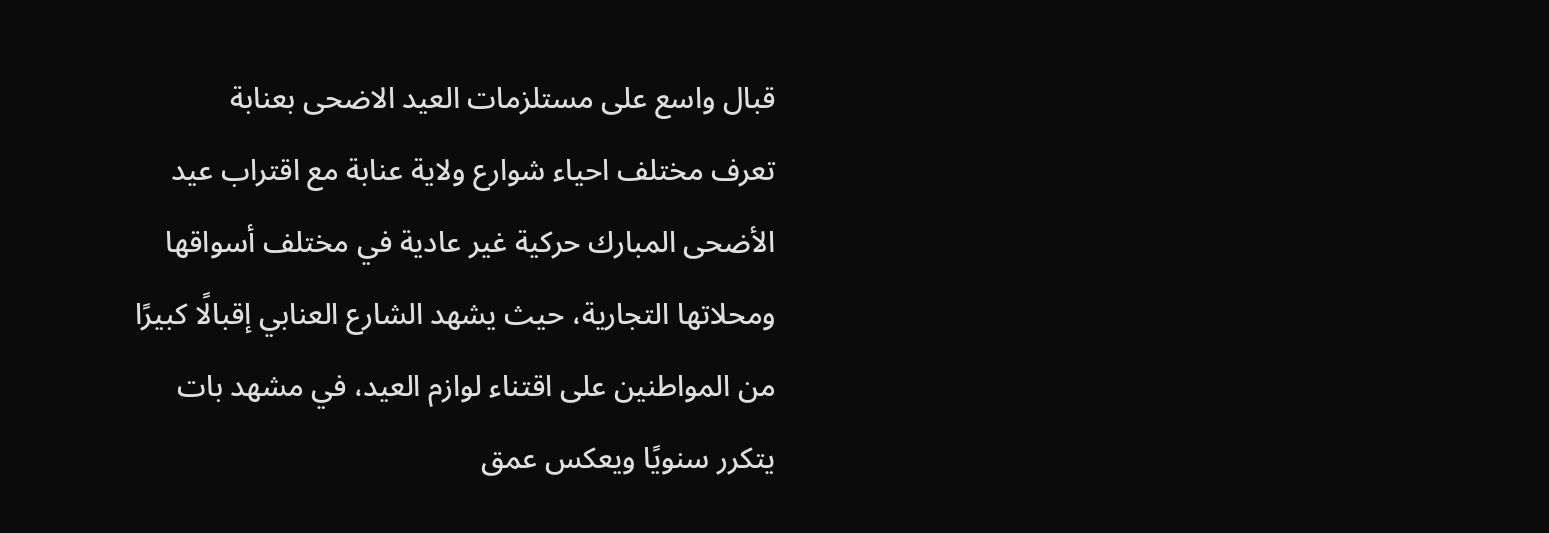قبال واسع على مستلزمات العيد الاضحى بعنابة
تعرف مختلف احياء شوارع ولاية عنابة مع اقتراب عيد الأضحى المبارك حركية غير عادية في مختلف أسواقها ومحلاتها التجارية، حيث يشهد الشارع العنابي إقبالًا كبيرًا من المواطنين على اقتناء لوازم العيد، في مشهد بات يتكرر سنويًا ويعكس عمق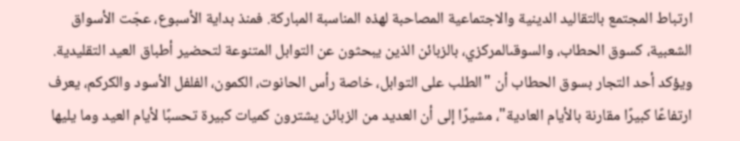ارتباط المجتمع بالتقاليد الدينية والاجتماعية المصاحبة لهذه المناسبة المباركة. فمنذ بداية الأسبوع، عجّت الأسواق الشعبية، كسوق الحطاب، والسوقىالمركزي، بالزبائن الذين يبحثون عن التوابل المتنوعة لتحضير أطباق العيد التقليدية. ويؤكد أحد التجار بسوق الحطاب أن "الطلب على التوابل، خاصة رأس الحانوت، الكمون، الفلفل الأسود والكركم، يعرف ارتفاعًا كبيرًا مقارنة بالأيام العادية"، مشيرًا إلى أن العديد من الزبائن يشترون كميات كبيرة تحسبًا لأيام العيد وما يليها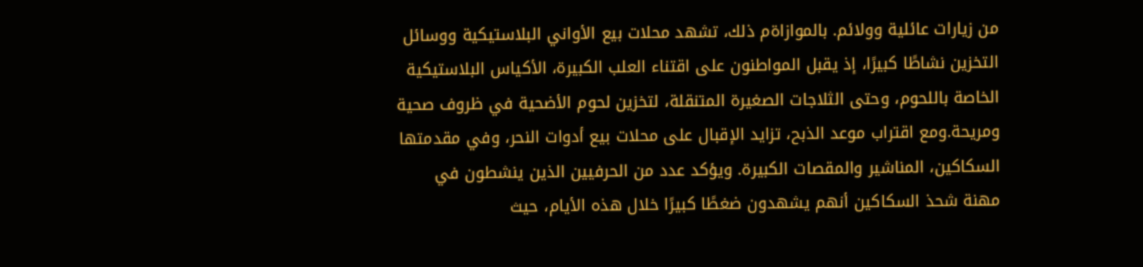من زيارات عائلية وولائم. بالموازاةم ذلك، تشهد محلات بيع الأواني البلاستيكية ووسائل التخزين نشاطًا كبيرًا، إذ يقبل المواطنون على اقتناء العلب الكبيرة، الأكياس البلاستيكية الخاصة باللحوم، وحتى الثلاجات الصغيرة المتنقلة، لتخزين لحوم الأضحية في ظروف صحية ومريحة.ومع اقتراب موعد الذبح، تزايد الإقبال على محلات بيع أدوات النحر، وفي مقدمتها السكاكين، المناشير والمقصات الكبيرة. ويؤكد عدد من الحرفيين الذين ينشطون في مهنة شحذ السكاكين أنهم يشهدون ضغطًا كبيرًا خلال هذه الأيام، حيث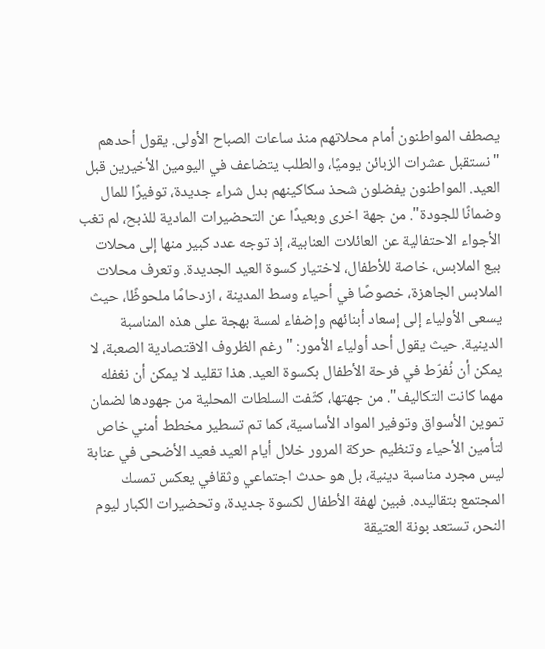يصطف المواطنون أمام محلاتهم منذ ساعات الصباح الأولى. يقول أحدهم "نستقبل عشرات الزبائن يوميًا، والطلب يتضاعف في اليومين الأخيرين قبل العيد. المواطنون يفضلون شحذ سكاكينهم بدل شراء جديدة، توفيرًا للمال وضمانًا للجودة". من جهة اخرى وبعيدًا عن التحضيرات المادية للذبح، لم تغب الأجواء الاحتفالية عن العائلات العنابية، إذ توجه عدد كبير منها إلى محلات بيع الملابس، خاصة للأطفال، لاختيار كسوة العيد الجديدة. وتعرف محلات الملابس الجاهزة، خصوصًا في أحياء وسط المدينة ، ازدحامًا ملحوظًا، حيث يسعى الأولياء إلى إسعاد أبنائهم وإضفاء لمسة بهجة على هذه المناسبة الدينية. حيث يقول أحد أولياء الأمور: "رغم الظروف الاقتصادية الصعبة، لا يمكن أن نُفرّط في فرحة الأطفال بكسوة العيد. هذا تقليد لا يمكن أن نغفله مهما كانت التكاليف". من جهتها، كثّفت السلطات المحلية من جهودها لضمان تموين الأسواق وتوفير المواد الأساسية، كما تم تسطير مخطط أمني خاص لتأمين الأحياء وتنظيم حركة المرور خلال أيام العيد فعيد الأضحى في عنابة ليس مجرد مناسبة دينية، بل هو حدث اجتماعي وثقافي يعكس تمسك المجتمع بتقاليده. فبين لهفة الأطفال لكسوة جديدة، وتحضيرات الكبار ليوم النحر، تستعد بونة العتيقة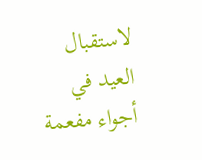لاستقبال العيد في أجواء مفعمة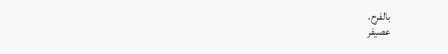بالفرح،
عصيفر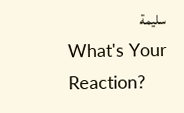سليمة
What's Your Reaction?